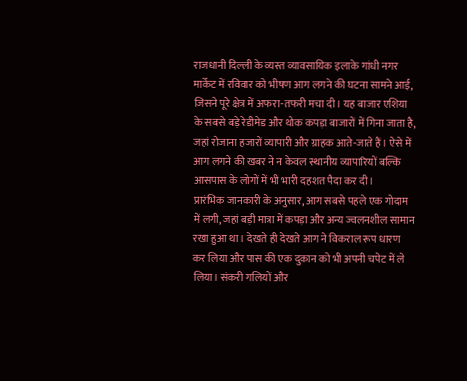राजधानी दिल्ली के व्यस्त व्यावसायिक इलाके गांधी नगर मार्केट में रविवार को भीषण आग लगने की घटना सामने आई, जिसने पूरे क्षेत्र में अफरा-तफरी मचा दी। यह बाजार एशिया के सबसे बड़े रेडीमेड और थोक कपड़ा बाजारों में गिना जाता है, जहां रोजाना हजारों व्यापारी और ग्राहक आते-जाते हैं। ऐसे में आग लगने की खबर ने न केवल स्थानीय व्यापारियों बल्कि आसपास के लोगों में भी भारी दहशत पैदा कर दी।
प्रारंभिक जानकारी के अनुसार, आग सबसे पहले एक गोदाम में लगी, जहां बड़ी मात्रा में कपड़ा और अन्य ज्वलनशील सामान रखा हुआ था। देखते ही देखते आग ने विकराल रूप धारण कर लिया और पास की एक दुकान को भी अपनी चपेट में ले लिया। संकरी गलियों और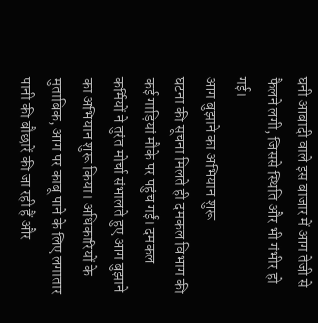घनी आबादी वाले इस बाजार में आग तेजी से फैलने लगी, जिससे स्थिति और भी गंभीर हो गई।
आग बुझाने का अभियान शुरू
घटना की सूचना मिलते ही दमकल विभाग की कई गाड़ियां मौके पर पहुंच गईं। दमकल कर्मियों ने तुरंत मोर्चा संभालते हुए आग बुझाने का अभियान शुरू किया। अधिकारियों के मुताबिक, आग पर काबू पाने के लिए लगातार पानी की बौछारें की जा रही हैं और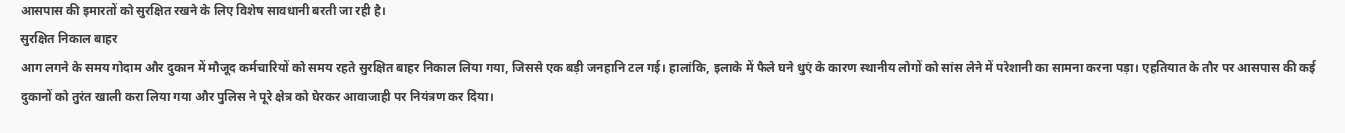आसपास की इमारतों को सुरक्षित रखने के लिए विशेष सावधानी बरती जा रही है।
सुरक्षित निकाल बाहर
आग लगने के समय गोदाम और दुकान में मौजूद कर्मचारियों को समय रहते सुरक्षित बाहर निकाल लिया गया, जिससे एक बड़ी जनहानि टल गई। हालांकि, इलाके में फैले घने धुएं के कारण स्थानीय लोगों को सांस लेने में परेशानी का सामना करना पड़ा। एहतियात के तौर पर आसपास की कई दुकानों को तुरंत खाली करा लिया गया और पुलिस ने पूरे क्षेत्र को घेरकर आवाजाही पर नियंत्रण कर दिया।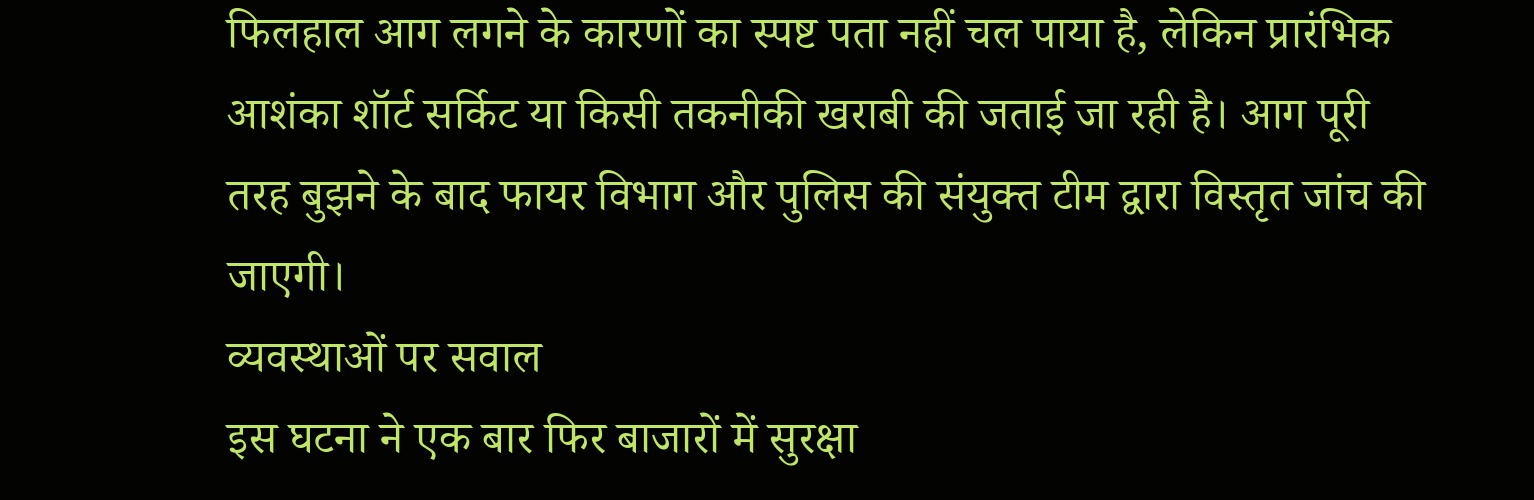फिलहाल आग लगने के कारणों का स्पष्ट पता नहीं चल पाया है, लेकिन प्रारंभिक आशंका शॉर्ट सर्किट या किसी तकनीकी खराबी की जताई जा रही है। आग पूरी तरह बुझने के बाद फायर विभाग और पुलिस की संयुक्त टीम द्वारा विस्तृत जांच की जाएगी।
व्यवस्थाओं पर सवाल
इस घटना ने एक बार फिर बाजारों में सुरक्षा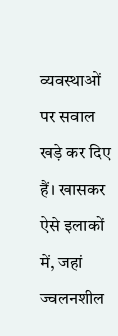व्यवस्थाओं पर सवाल खड़े कर दिए हैं। खासकर ऐसे इलाकों में, जहां ज्वलनशील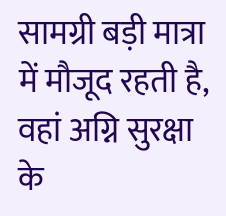सामग्री बड़ी मात्रा में मौजूद रहती है, वहां अग्नि सुरक्षा के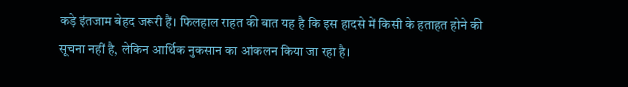कड़े इंतजाम बेहद जरूरी हैं। फिलहाल राहत की बात यह है कि इस हादसे में किसी के हताहत होने की सूचना नहीं है, लेकिन आर्थिक नुकसान का आंकलन किया जा रहा है।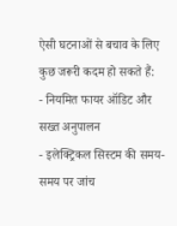ऐसी घटनाओं से बचाव के लिए कुछ जरूरी कदम हो सकते हैं:
- नियमित फायर ऑडिट और सख्त अनुपालन
- इलेक्ट्रिकल सिस्टम की समय-समय पर जांच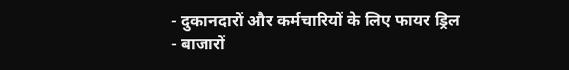- दुकानदारों और कर्मचारियों के लिए फायर ड्रिल
- बाजारों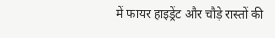में फायर हाइड्रेंट और चौड़े रास्तों की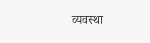व्यवस्था